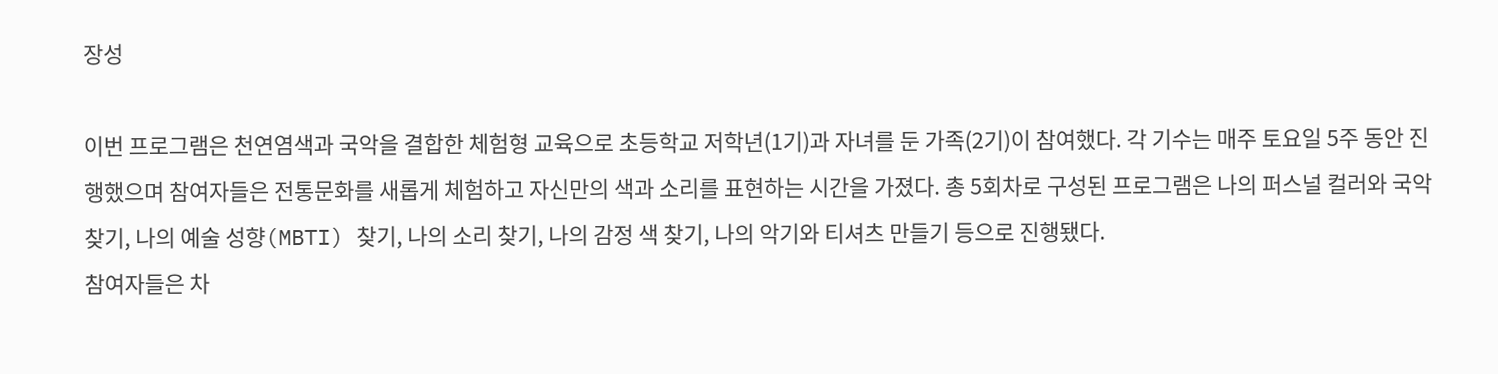장성

이번 프로그램은 천연염색과 국악을 결합한 체험형 교육으로 초등학교 저학년(1기)과 자녀를 둔 가족(2기)이 참여했다. 각 기수는 매주 토요일 5주 동안 진행했으며 참여자들은 전통문화를 새롭게 체험하고 자신만의 색과 소리를 표현하는 시간을 가졌다. 총 5회차로 구성된 프로그램은 나의 퍼스널 컬러와 국악 찾기, 나의 예술 성향(MBTI) 찾기, 나의 소리 찾기, 나의 감정 색 찾기, 나의 악기와 티셔츠 만들기 등으로 진행됐다.
참여자들은 차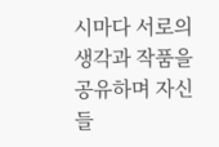시마다 서로의 생각과 작품을 공유하며 자신들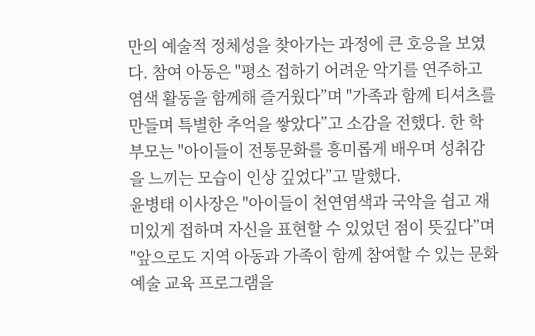만의 예술적 정체성을 찾아가는 과정에 큰 호응을 보였다. 참여 아동은 "평소 접하기 어려운 악기를 연주하고 염색 활동을 함께해 즐거웠다”며 "가족과 함께 티셔츠를 만들며 특별한 추억을 쌓았다”고 소감을 전했다. 한 학부모는 "아이들이 전통문화를 흥미롭게 배우며 성취감을 느끼는 모습이 인상 깊었다”고 말했다.
윤병태 이사장은 "아이들이 천연염색과 국악을 쉽고 재미있게 접하며 자신을 표현할 수 있었던 점이 뜻깊다”며 "앞으로도 지역 아동과 가족이 함께 참여할 수 있는 문화예술 교육 프로그램을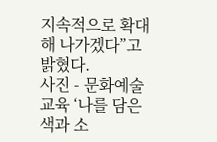지속적으로 확대해 나가겠다”고 밝혔다.
사진 - 문화예술 교육 ‘나를 담은 색과 소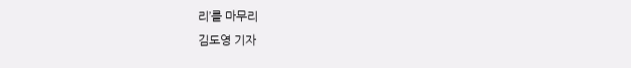리’를 마무리
김도영 기자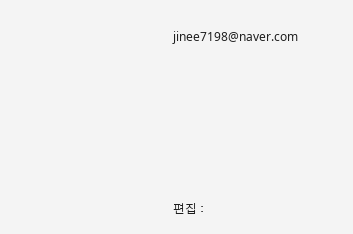jinee7198@naver.com






편집 :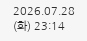2026.07.28 (화) 23:14